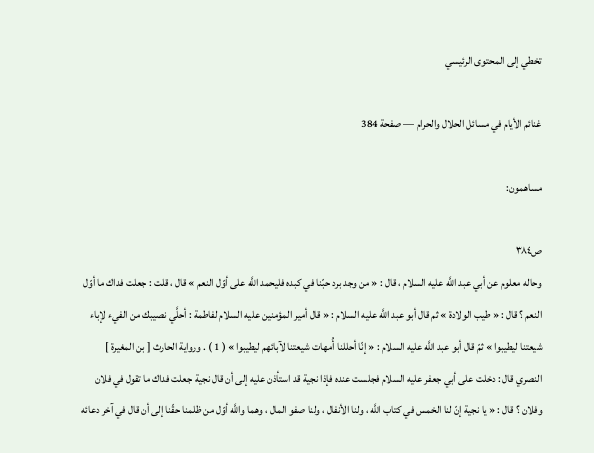تخطي إلى المحتوى الرئيسي

غنائم الأيام في مسائل الحلال والحرام — صفحة 384

مساهمون:

ص٣٨٤
وحاله معلوم عن أبي عبد اللَّه عليه السلام ، قال : « من وجد برد حبّنا في كبده فليحمد اللَّه على أوّل النعم » قال ، قلت : جعلت فداك ما أوّل النعم ؟ قال : « طيب الولادة » ثم قال أبو عبد اللَّه عليه السلام : « قال أمير المؤمنين عليه السلام لفاطمة : أحلَّي نصيبك من الفيء لإباء شيعتنا ليطيبوا » ثمّ قال أبو عبد اللَّه عليه السلام : « إنّا أحللنا أُمهات شيعتنا لآبائهم ليطيبوا » ( 1 ) . ورواية الحارث [ بن المغيرة ] النصري قال : دخلت على أبي جعفر عليه السلام فجلست عنده فإذا نجية قد استأذن عليه إلى أن قال نجية جعلت فداك ما تقول في فلان وفلان ؟ قال : « يا نجية إنّ لنا الخمس في كتاب اللَّه ، ولنا الأنفال ، ولنا صفو المال ، وهما واللَّه أوّل من ظلمنا حقّنا إلى أن قال في آخر دعائه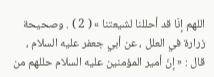اللهم إنّا قد أحللنا لشيعتنا » ( 2 ) . وصحيحة زرارة في العلل ، عن أبي جعفر عليه السلام ، قال : « إنّ أمير المؤمنين عليه السلام حللهم من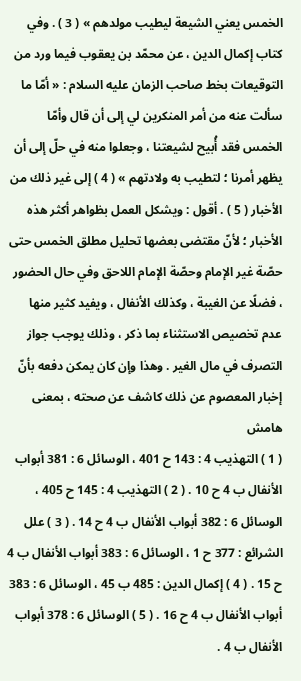الخمس يعني الشيعة ليطيب مولدهم » ( 3 ) . وفي كتاب إكمال الدين ، عن محمّد بن يعقوب فيما ورد من التوقيعات بخط صاحب الزمان عليه السلام : « أمّا ما سألت عنه من أمر المنكرين لي إلى أن قال وأمّا الخمس فقد أُبيح لشيعتنا ، وجعلوا منه في حلّ إلى أن يظهر أمرنا ؛ لتطيب به ولادتهم » ( 4 ) إلى غير ذلك من الأخبار ( 5 ) . أقول : ويشكل العمل بظواهر أكثر هذه الأخبار ؛ لأنّ مقتضى بعضها تحليل مطلق الخمس حتى حصّة غير الإمام وحصّة الإمام اللاحق وفي حال الحضور ، فضلًا عن الغيبة ، وكذلك الأنفال ، ويفيد كثير منها عدم تخصيص الاستثناء بما ذكر ، وذلك يوجب جواز التصرف في مال الغير . وهذا وإن كان يمكن دفعه بأنّ إخبار المعصوم عن ذلك كاشف عن صحته ، بمعنى
هامش
( 1 ) التهذيب 4 : 143 ح 401 ، الوسائل 6 : 381 أبواب الأنفال ب 4 ح 10 . ( 2 ) التهذيب 4 : 145 ح 405 ، الوسائل 6 : 382 أبواب الأنفال ب 4 ح 14 . ( 3 ) علل الشرائع : 377 ح 1 ، الوسائل 6 : 383 أبواب الأنفال ب 4 ح 15 . ( 4 ) إكمال الدين : 485 ب 45 ، الوسائل 6 : 383 أبواب الأنفال ب 4 ح 16 . ( 5 ) الوسائل 6 : 378 أبواب الأنفال ب 4 .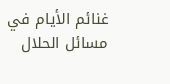غنائم الأيام في مسائل الحلال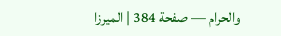والحرام — صفحة 384 | الميرزا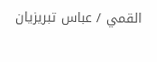القمي / عباس تبريزيان